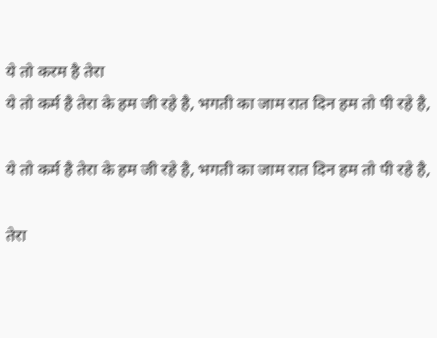ये तो करम है तेरा
ये तो कर्म है तेरा के हम जी रहे है, भगती का जाम रात दिन हम तो पी रहे है,

ये तो कर्म है तेरा के हम जी रहे है, भगती का जाम रात दिन हम तो पी रहे है,

तेरा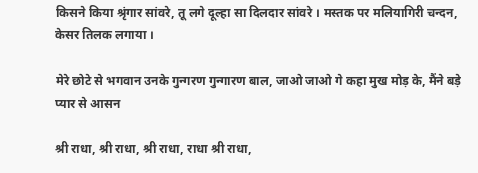किसने किया श्रृंगार सांवरे, तू लगे दूल्हा सा दिलदार सांवरे । मस्तक पर मलियागिरी चन्दन, केसर तिलक लगाया ।

मेरे छोटे से भगवान उनके गुन्गरण गुन्गारण बाल, जाओ जाओ गे कहा मुख मोड़ के, मैंने बड़े प्यार से आसन

श्री राधा, श्री राधा, श्री राधा, राधा श्री राधा,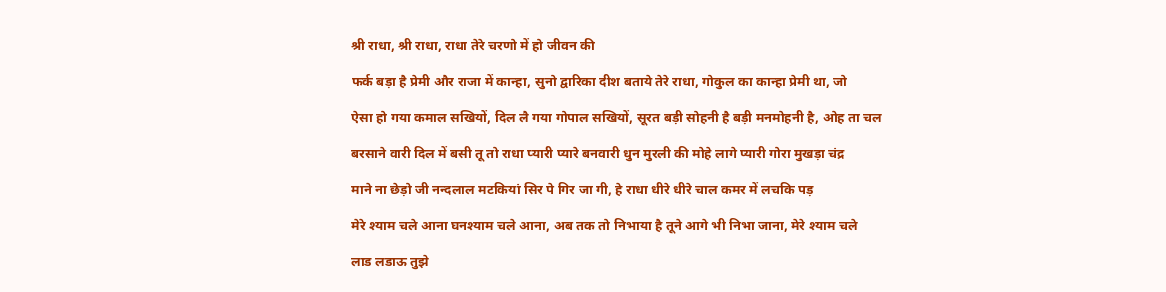श्री राधा, श्री राधा, राधा तेरे चरणो में हो जीवन की

फर्क बड़ा है प्रेमी और राजा में कान्हा, सुनो द्वारिका दीश बताये तेरे राधा, गोकुल का कान्हा प्रेमी था, जो

ऐसा हो गया कमाल सखियों, दिल लै गया गोपाल सखियों, सूरत बड़ी सोहनी है बड़ी मनमोहनी है, ओह ता चल

बरसाने वारी दिल में बसी तू तो राधा प्यारी प्यारे बनवारी धुन मुरली की मोहे लागे प्यारी गोरा मुखड़ा चंद्र

माने ना छेड़ो जी नन्दलाल मटकियां सिर पे गिर जा गी, हे राधा धीरे धीरे चाल कमर में लचकि पड़

मेरे श्याम चले आना घनश्याम चले आना, अब तक तो निभाया है तूने आगे भी निभा जाना, मेरे श्याम चले

लाड लडाऊ तुझे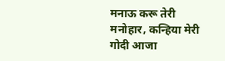मनाऊ करू तेरी मनोहार, कन्हिया मेरी गोदी आजा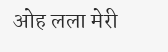ओह लला मेरी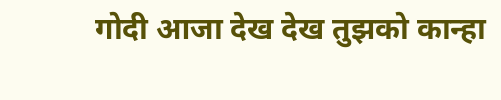गोदी आजा देख देख तुझको कान्हा